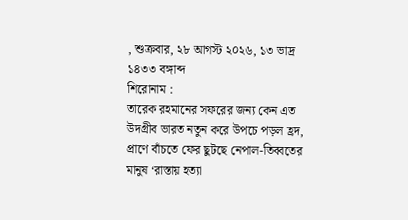, শুক্রবার, ২৮ আগস্ট ২০২৬, ১৩ ভাদ্র ১৪৩৩ বঙ্গাব্দ
শিরোনাম :
তারেক রহমানের সফরের জন্য কেন এত উদগ্রীব ভারত নতুন করে উপচে পড়ল হ্রদ, প্রাণে বাঁচতে ফের ছুটছে নেপাল-তিব্বতের মানুষ ‘রাস্তায় হত্যা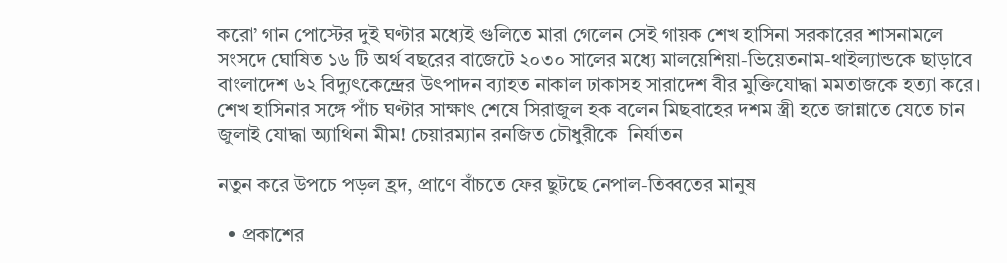করো’ গান পোস্টের দুই ঘণ্টার মধ্যেই গুলিতে মারা গেলেন সেই গায়ক শেখ হাসিনা সরকারের শাসনামলে সংসদে ঘোষিত ১৬ টি অর্থ বছরের বাজেটে ২০৩০ সালের মধ্যে মালয়েশিয়া-ভিয়েতনাম-থাইল্যান্ডকে ছাড়াবে বাংলাদেশ ৬২ বিদ্যুৎকেন্দ্রের উৎপাদন ব্যাহত নাকাল ঢাকাসহ সারাদেশ বীর মুক্তিযোদ্ধা মমতাজকে হত্যা করে। শেখ হাসিনার সঙ্গে পাঁচ ঘণ্টার সাক্ষাৎ শেষে সিরাজুল হক বলেন মিছবাহের দশম স্ত্রী হতে জান্নাতে যেতে চান জুলাই যোদ্ধা অ্যাথিনা মীম! চেয়ারম‍্যান রনজিত চৌধুরীকে  নির্যাতন

নতুন করে উপচে পড়ল হ্রদ, প্রাণে বাঁচতে ফের ছুটছে নেপাল-তিব্বতের মানুষ

  • প্রকাশের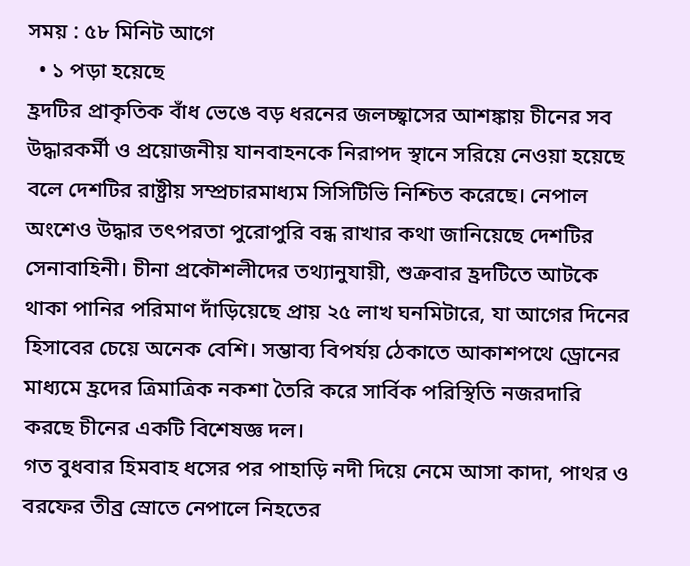সময় : ৫৮ মিনিট আগে
  • ১ পড়া হয়েছে
হ্রদটির প্রাকৃতিক বাঁধ ভেঙে বড় ধরনের জলচ্ছ্বাসের আশঙ্কায় চীনের সব উদ্ধারকর্মী ও প্রয়োজনীয় যানবাহনকে নিরাপদ স্থানে সরিয়ে নেওয়া হয়েছে বলে দেশটির রাষ্ট্রীয় সম্প্রচারমাধ্যম সিসিটিভি নিশ্চিত করেছে। নেপাল অংশেও উদ্ধার তৎপরতা পুরোপুরি বন্ধ রাখার কথা জানিয়েছে দেশটির সেনাবাহিনী। চীনা প্রকৌশলীদের তথ্যানুযায়ী, শুক্রবার হ্রদটিতে আটকে থাকা পানির পরিমাণ দাঁড়িয়েছে প্রায় ২৫ লাখ ঘনমিটারে, যা আগের দিনের হিসাবের চেয়ে অনেক বেশি। সম্ভাব্য বিপর্যয় ঠেকাতে আকাশপথে ড্রোনের মাধ্যমে হ্রদের ত্রিমাত্রিক নকশা তৈরি করে সার্বিক পরিস্থিতি নজরদারি করছে চীনের একটি বিশেষজ্ঞ দল।
গত বুধবার হিমবাহ ধসের পর পাহাড়ি নদী দিয়ে নেমে আসা কাদা, পাথর ও বরফের তীব্র স্রোতে নেপালে নিহতের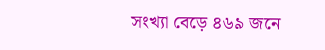সংখ্যা বেড়ে ৪৬৯ জনে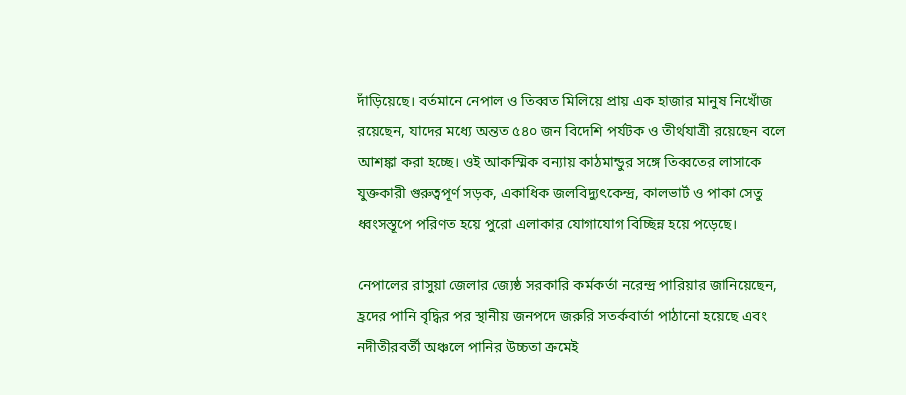দাঁড়িয়েছে। বর্তমানে নেপাল ও তিব্বত মিলিয়ে প্রায় এক হাজার মানুষ নিখোঁজ রয়েছেন, যাদের মধ্যে অন্তত ৫৪০ জন বিদেশি পর্যটক ও তীর্থযাত্রী রয়েছেন বলে আশঙ্কা করা হচ্ছে। ওই আকস্মিক বন্যায় কাঠমান্ডুর সঙ্গে তিব্বতের লাসাকে যুক্তকারী গুরুত্বপূর্ণ সড়ক, একাধিক জলবিদ্যুৎকেন্দ্র, কালভার্ট ও পাকা সেতু ধ্বংসস্তূপে পরিণত হয়ে পুরো এলাকার যোগাযোগ বিচ্ছিন্ন হয়ে পড়েছে।

নেপালের রাসুয়া জেলার জ্যেষ্ঠ সরকারি কর্মকর্তা নরেন্দ্র পারিয়ার জানিয়েছেন, হ্রদের পানি বৃদ্ধির পর স্থানীয় জনপদে জরুরি সতর্কবার্তা পাঠানো হয়েছে এবং নদীতীরবর্তী অঞ্চলে পানির উচ্চতা ক্রমেই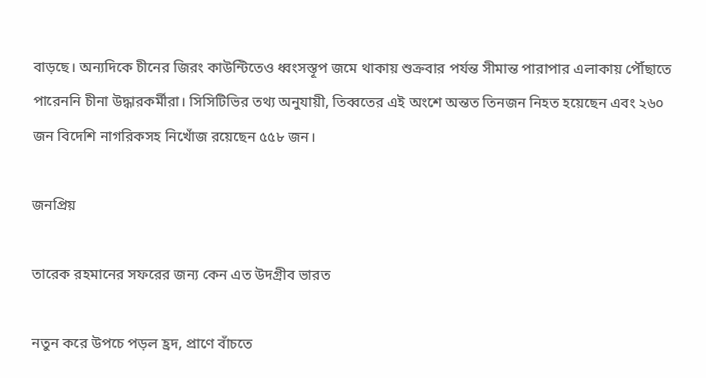বাড়ছে। অন্যদিকে চীনের জিরং কাউন্টিতেও ধ্বংসস্তূপ জমে থাকায় শুক্রবার পর্যন্ত সীমান্ত পারাপার এলাকায় পৌঁছাতে পারেননি চীনা উদ্ধারকর্মীরা। সিসিটিভির তথ্য অনুযায়ী, তিব্বতের এই অংশে অন্তত তিনজন নিহত হয়েছেন এবং ২৬০ জন বিদেশি নাগরিকসহ নিখোঁজ রয়েছেন ৫৫৮ জন।

জনপ্রিয়

তারেক রহমানের সফরের জন্য কেন এত উদগ্রীব ভারত

নতুন করে উপচে পড়ল হ্রদ, প্রাণে বাঁচতে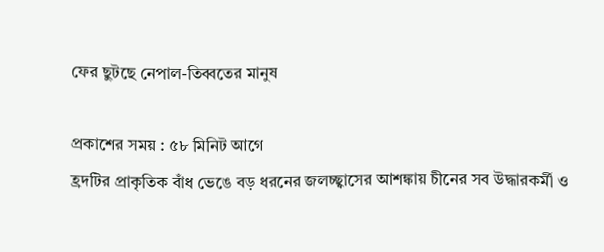ফের ছুটছে নেপাল-তিব্বতের মানুষ

প্রকাশের সময় : ৫৮ মিনিট আগে
হ্রদটির প্রাকৃতিক বাঁধ ভেঙে বড় ধরনের জলচ্ছ্বাসের আশঙ্কায় চীনের সব উদ্ধারকর্মী ও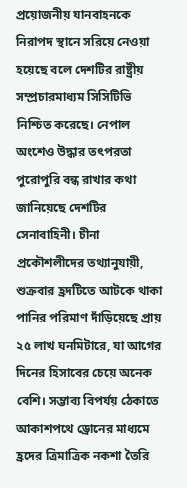প্রয়োজনীয় যানবাহনকে নিরাপদ স্থানে সরিয়ে নেওয়া হয়েছে বলে দেশটির রাষ্ট্রীয় সম্প্রচারমাধ্যম সিসিটিভি নিশ্চিত করেছে। নেপাল অংশেও উদ্ধার তৎপরতা পুরোপুরি বন্ধ রাখার কথা জানিয়েছে দেশটির সেনাবাহিনী। চীনা প্রকৌশলীদের তথ্যানুযায়ী, শুক্রবার হ্রদটিতে আটকে থাকা পানির পরিমাণ দাঁড়িয়েছে প্রায় ২৫ লাখ ঘনমিটারে, যা আগের দিনের হিসাবের চেয়ে অনেক বেশি। সম্ভাব্য বিপর্যয় ঠেকাতে আকাশপথে ড্রোনের মাধ্যমে হ্রদের ত্রিমাত্রিক নকশা তৈরি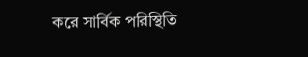করে সার্বিক পরিস্থিতি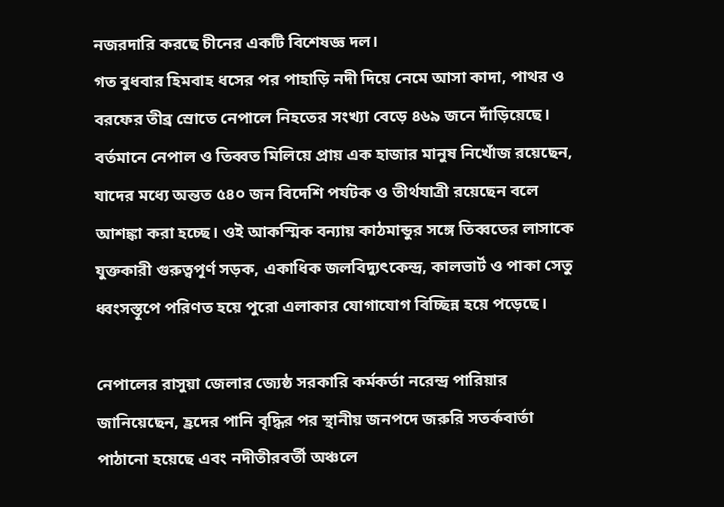নজরদারি করছে চীনের একটি বিশেষজ্ঞ দল।
গত বুধবার হিমবাহ ধসের পর পাহাড়ি নদী দিয়ে নেমে আসা কাদা, পাথর ও বরফের তীব্র স্রোতে নেপালে নিহতের সংখ্যা বেড়ে ৪৬৯ জনে দাঁড়িয়েছে। বর্তমানে নেপাল ও তিব্বত মিলিয়ে প্রায় এক হাজার মানুষ নিখোঁজ রয়েছেন, যাদের মধ্যে অন্তত ৫৪০ জন বিদেশি পর্যটক ও তীর্থযাত্রী রয়েছেন বলে আশঙ্কা করা হচ্ছে। ওই আকস্মিক বন্যায় কাঠমান্ডুর সঙ্গে তিব্বতের লাসাকে যুক্তকারী গুরুত্বপূর্ণ সড়ক, একাধিক জলবিদ্যুৎকেন্দ্র, কালভার্ট ও পাকা সেতু ধ্বংসস্তূপে পরিণত হয়ে পুরো এলাকার যোগাযোগ বিচ্ছিন্ন হয়ে পড়েছে।

নেপালের রাসুয়া জেলার জ্যেষ্ঠ সরকারি কর্মকর্তা নরেন্দ্র পারিয়ার জানিয়েছেন, হ্রদের পানি বৃদ্ধির পর স্থানীয় জনপদে জরুরি সতর্কবার্তা পাঠানো হয়েছে এবং নদীতীরবর্তী অঞ্চলে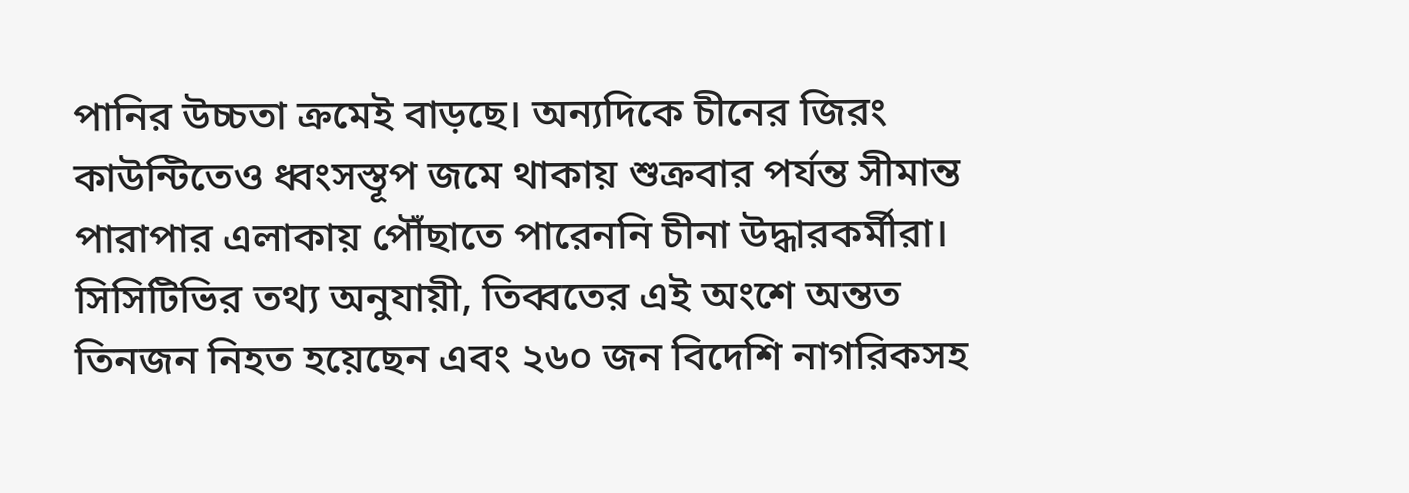পানির উচ্চতা ক্রমেই বাড়ছে। অন্যদিকে চীনের জিরং কাউন্টিতেও ধ্বংসস্তূপ জমে থাকায় শুক্রবার পর্যন্ত সীমান্ত পারাপার এলাকায় পৌঁছাতে পারেননি চীনা উদ্ধারকর্মীরা। সিসিটিভির তথ্য অনুযায়ী, তিব্বতের এই অংশে অন্তত তিনজন নিহত হয়েছেন এবং ২৬০ জন বিদেশি নাগরিকসহ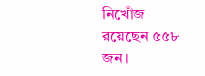নিখোঁজ রয়েছেন ৫৫৮ জন।